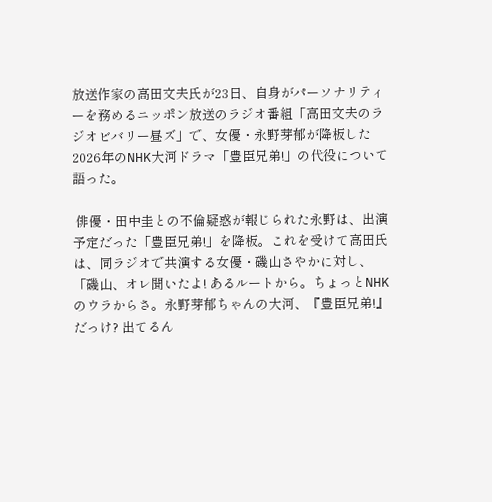放送作家の高田文夫氏が23日、自身がパーソナリティーを務めるニッポン放送のラジオ番組「高田文夫のラジオビバリー昼ズ」で、女優・永野芽郁が降板した2026年のNHK大河ドラマ「豊臣兄弟!」の代役について語った。

 俳優・田中圭との不倫疑惑が報じられた永野は、出演予定だった「豊臣兄弟!」を降板。これを受けて高田氏は、同ラジオで共演する女優・磯山さやかに対し、「磯山、オレ聞いたよ! あるルートから。ちょっとNHKのウラからさ。永野芽郁ちゃんの大河、『豊臣兄弟!』だっけ? 出てるん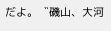だよ。〝磯山、大河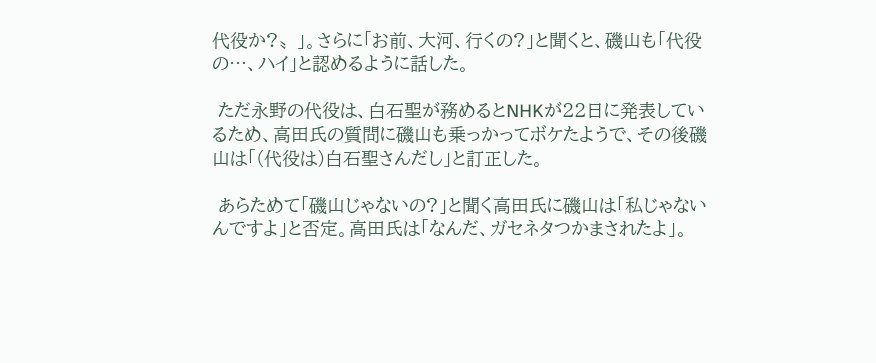代役か?〟」。さらに「お前、大河、行くの?」と聞くと、磯山も「代役の…、ハイ」と認めるように話した。

 ただ永野の代役は、白石聖が務めるとNHKが22日に発表しているため、高田氏の質問に磯山も乗っかってボケたようで、その後磯山は「(代役は)白石聖さんだし」と訂正した。

 あらためて「磯山じゃないの?」と聞く高田氏に磯山は「私じゃないんですよ」と否定。高田氏は「なんだ、ガセネタつかまされたよ」。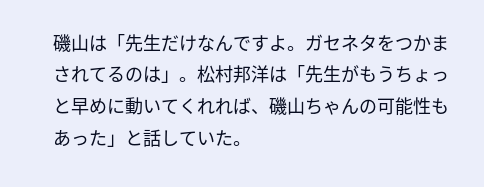磯山は「先生だけなんですよ。ガセネタをつかまされてるのは」。松村邦洋は「先生がもうちょっと早めに動いてくれれば、磯山ちゃんの可能性もあった」と話していた。